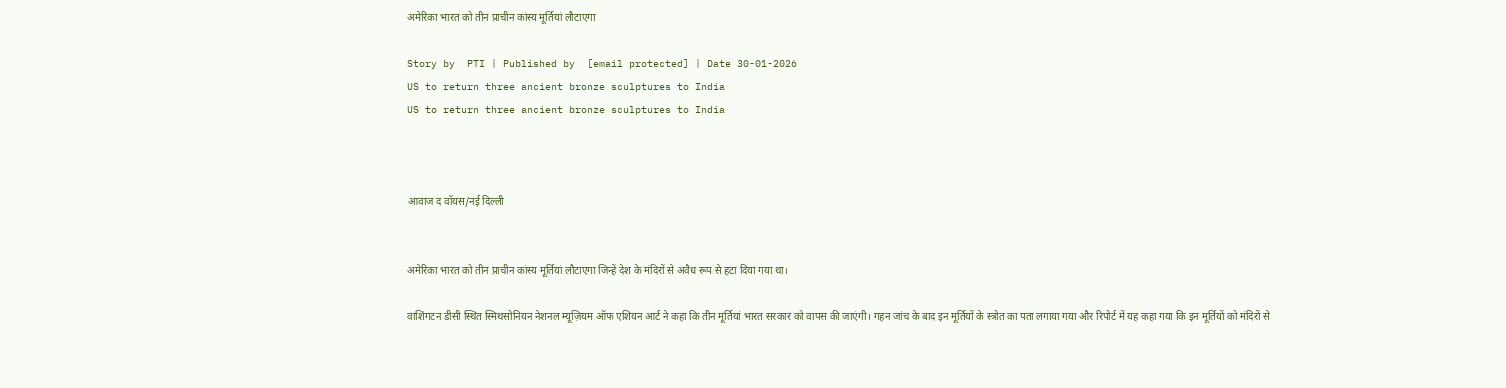अमेरिका भारत को तीन प्राचीन कांस्य मूर्तियां लौटाएगा

Story by  PTI | Published by  [email protected] | Date 30-01-2026
US to return three ancient bronze sculptures to India
US to return three ancient bronze sculptures to India



आवाज द वॉयस/नई दिल्ली


अमेरिका भारत को तीन प्राचीन कांस्य मूर्तियां लौटाएगा जिन्हें देश के मंदिरों से अवैध रूप से हटा दिया गया था।

वाशिंगटन डीसी स्थित स्मिथसोनियन नेशनल म्यूज़ियम ऑफ एशियन आर्ट ने कहा कि तीन मूर्तियां भारत सरकार को वापस की जाएंगी। गहन जांच के बाद इन मूर्तियों के स्त्रोत का पता लगाया गया और रिपोर्ट में यह कहा गया कि इन मूर्तियों को मंदिरों से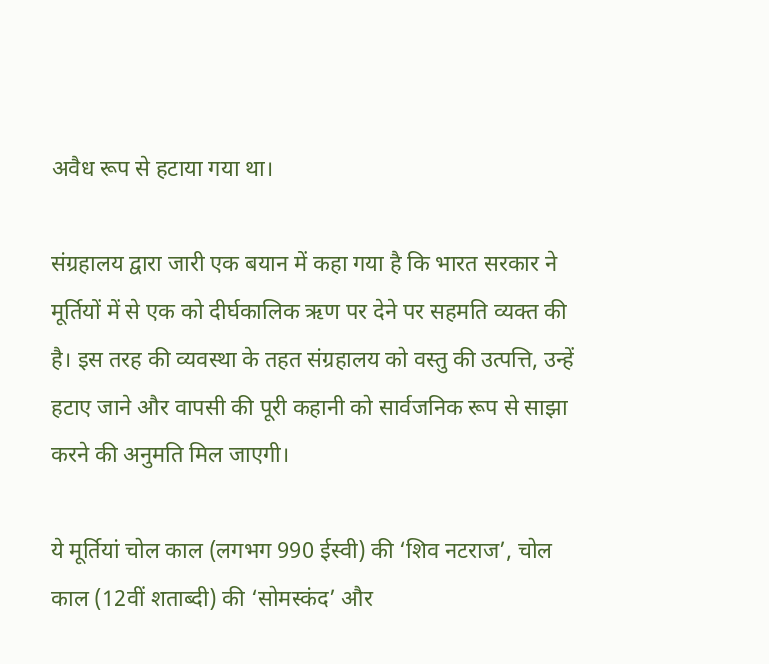अवैध रूप से हटाया गया था।

संग्रहालय द्वारा जारी एक बयान में कहा गया है कि भारत सरकार ने मूर्तियों में से एक को दीर्घकालिक ऋण पर देने पर सहमति व्यक्त की है। इस तरह की व्यवस्था के तहत संग्रहालय को वस्तु की उत्पत्ति, उन्हें हटाए जाने और वापसी की पूरी कहानी को सार्वजनिक रूप से साझा करने की अनुमति मिल जाएगी।

ये मूर्तियां चोल काल (लगभग 990 ईस्वी) की ‘शिव नटराज’, चोल काल (12वीं शताब्दी) की ‘सोमस्कंद’ और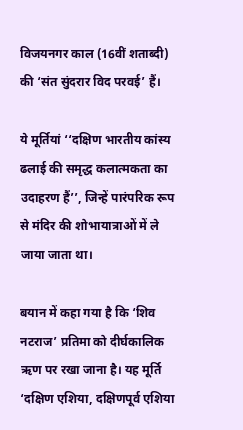विजयनगर काल (16वीं शताब्दी) की ‘संत सुंदरार विद परवई’ हैं।

ये मूर्तियां ‘‘दक्षिण भारतीय कांस्य ढलाई की समृद्ध कलात्मकता का उदाहरण हैं’’, जिन्हें पारंपरिक रूप से मंदिर की शोभायात्राओं में ले जाया जाता था।

बयान में कहा गया है कि ‘शिव नटराज’ प्रतिमा को दीर्घकालिक ऋण पर रखा जाना है। यह मूर्ति ‘दक्षिण एशिया, दक्षिणपूर्व एशिया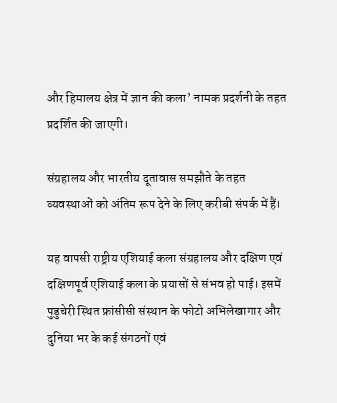और हिमालय क्षेत्र में ज्ञान की कला’ नामक प्रदर्शनी के तहत प्रदर्शित की जाएगी।

संग्रहालय और भारतीय दूतावास समझौते के तहत व्यवस्थाओं को अंतिम रूप देने के लिए करीबी संपर्क में हैं।

यह वापसी राष्ट्रीय एशियाई कला संग्रहालय और दक्षिण एवं दक्षिणपूर्व एशियाई कला के प्रयासों से संभव हो पाई। इसमें पुडुचेरी स्थित फ्रांसीसी संस्थान के फोटो अभिलेखागार और दुनिया भर के कई संगठनों एवं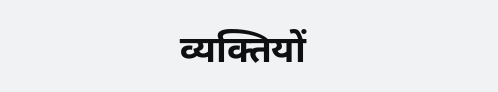व्यक्तियों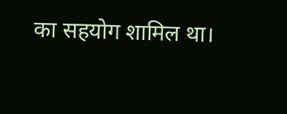का सहयोग शामिल था।